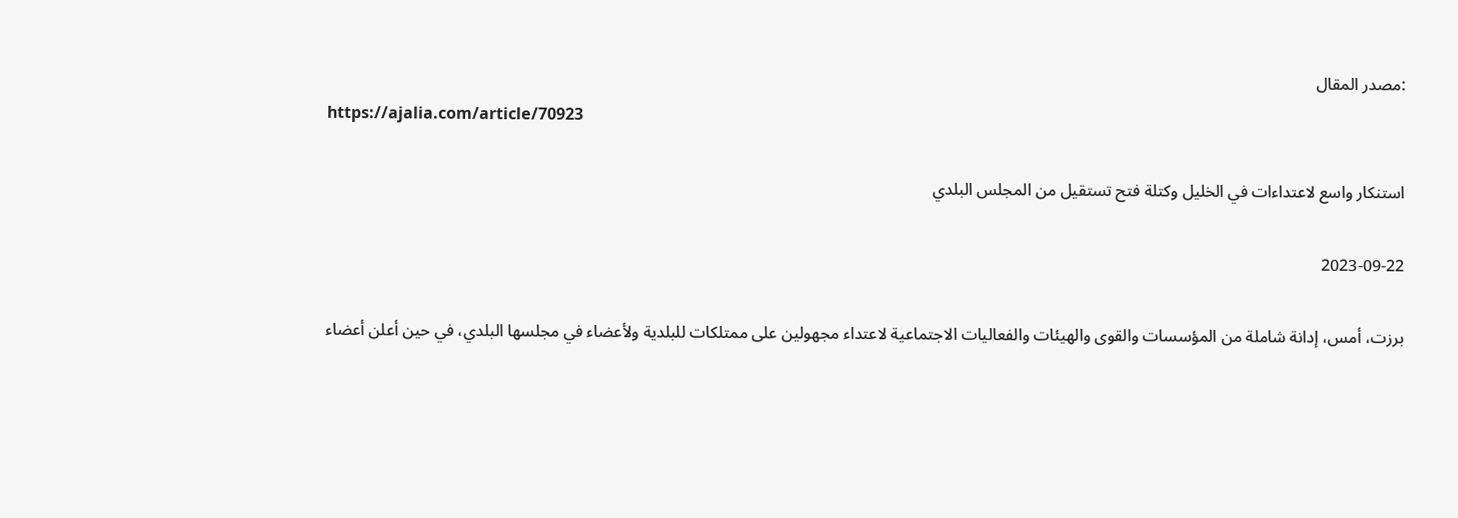:مصدر المقال
https://ajalia.com/article/70923

استنكار واسع لاعتداءات في الخليل وكتلة فتح تستقيل من المجلس البلدي

2023-09-22

برزت، أمس، إدانة شاملة من المؤسسات والقوى والهيئات والفعاليات الاجتماعية لاعتداء مجهولين على ممتلكات للبلدية ولأعضاء في مجلسها البلدي، في حين أعلن أعضاء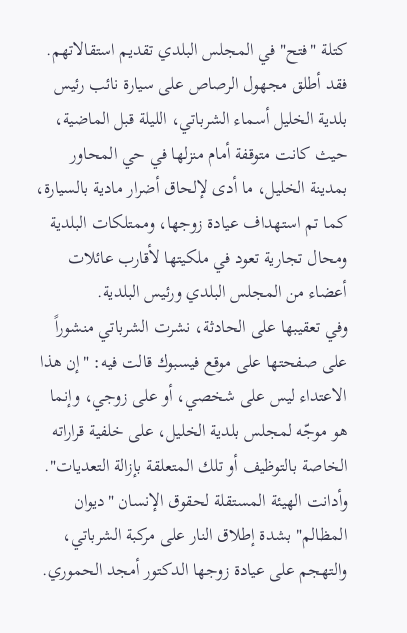كتلة "فتح" في المجلس البلدي تقديم استقالاتهم.
فقد أطلق مجهول الرصاص على سيارة نائب رئيس بلدية الخليل أسماء الشرباتي، الليلة قبل الماضية، حيث كانت متوقفة أمام منزلها في حي المحاور بمدينة الخليل، ما أدى لإلحاق أضرار مادية بالسيارة، كما تم استهداف عيادة زوجها، وممتلكات البلدية ومحال تجارية تعود في ملكيتها لأقارب عائلات أعضاء من المجلس البلدي ورئيس البلدية.
وفي تعقيبها على الحادثة، نشرت الشرباتي منشوراً على صفحتها على موقع فيسبوك قالت فيه: "إن هذا الاعتداء ليس على شخصي، أو على زوجي، وإنما هو موجّه لمجلس بلدية الخليل، على خلفية قراراته الخاصة بالتوظيف أو تلك المتعلقة بإزالة التعديات".
وأدانت الهيئة المستقلة لحقوق الإنسان "ديوان المظالم" بشدة إطلاق النار على مركبة الشرباتي، والتهجم على عيادة زوجها الدكتور أمجد الحموري.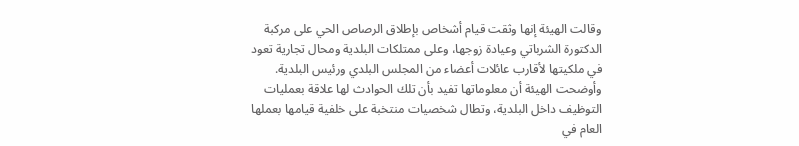وقالت الهيئة إنها وثقت قيام أشخاص بإطلاق الرصاص الحي على مركبة الدكتورة الشرباتي وعيادة زوجها، وعلى ممتلكات البلدية ومحال تجارية تعود في ملكيتها لأقارب عائلات أعضاء من المجلس البلدي ورئيس البلدية.
وأوضحت الهيئة أن معلوماتها تفيد بأن تلك الحوادث لها علاقة بعمليات التوظيف داخل البلدية، وتطال شخصيات منتخبة على خلفية قيامها بعملها العام في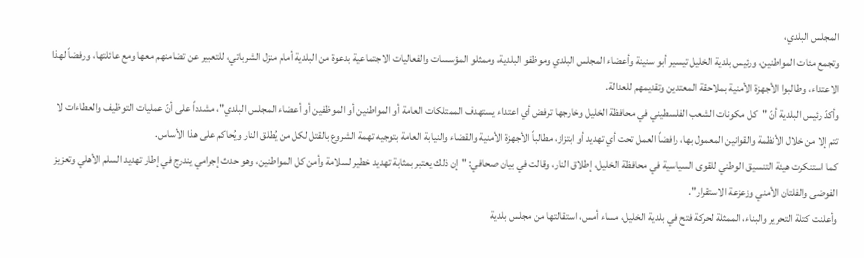المجلس البلدي،
وتجمع مئات المواطنين، ورئيس بلدية الخليل تيسير أبو سنينة وأعضاء المجلس البلدي وموظفو البلدية، وممثلو المؤسسات والفعاليات الاجتماعية بدعوة من البلدية أمام منزل الشرباتي، للتعبير عن تضامنهم معها ومع عائلتها، ورفضاً لهذا الاعتداء، وطالبوا الأجهزة الأمنية بملاحقة المعتدين وتقديمهم للعدالة.
وأكدّ رئيس البلدية أنّ "كل مكونات الشعب الفلسطيني في محافظة الخليل وخارجها ترفض أي اعتداء يستهدف الممتلكات العامة أو المواطنين أو الموظفين أو أعضاء المجلس البلدي"، مشدداً على أنّ عمليات التوظيف والعطاءات لا تتم إلا من خلال الأنظمة والقوانين المعمول بها، رافضاً العمل تحت أي تهديد أو ابتزاز، مطالباً الأجهزة الأمنية والقضاء والنيابة العامة بتوجيه تهمة الشروع بالقتل لكل من يُطلق النار ويُحاكم على هذا الأساس.
كما استنكرت هيئة التنسيق الوطني للقوى السياسية في محافظة الخليل، إطلاق النار، وقالت في بيان صحافي: "إن ذلك يعتبر بمثابة تهديد خطير لسلامة وأمن كل المواطنين، وهو حدث إجرامي يندرج في إطار تهديد السلم الأهلي وتعزيز الفوضى والفلتان الأمني وزعزعة الاستقرار".
وأعلنت كتلة التحرير والبناء، الممثلة لحركة فتح في بلدية الخليل، مساء أمس، استقالتها من مجلس بلدية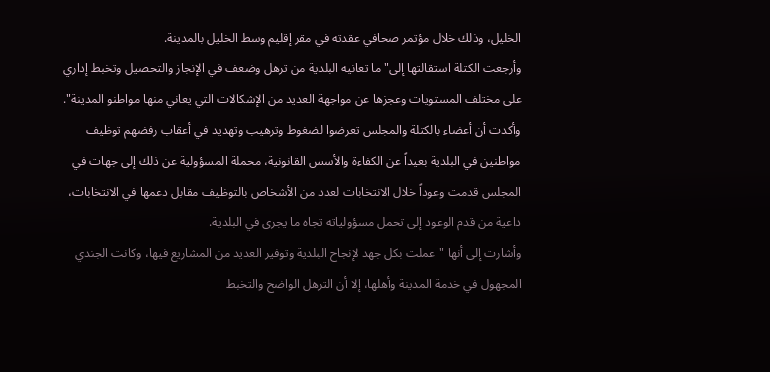الخليل، وذلك خلال مؤتمر صحافي عقدته في مقر إقليم وسط الخليل بالمدينة.
وأرجعت الكتلة استقالتها إلى" ما تعانيه البلدية من ترهل وضعف في الإنجاز والتحصيل وتخبط إداري على مختلف المستويات وعجزها عن مواجهة العديد من الإشكالات التي يعاني منها مواطنو المدينة".
وأكدت أن أعضاء بالكتلة والمجلس تعرضوا لضغوط وترهيب وتهديد في أعقاب رفضهم توظيف مواطنين في البلدية بعيداً عن الكفاءة والأسس القانونية، محملة المسؤولية عن ذلك إلى جهات في المجلس قدمت وعوداً خلال الانتخابات لعدد من الأشخاص بالتوظيف مقابل دعمها في الانتخابات، داعية من قدم الوعود إلى تحمل مسؤولياته تجاه ما يجرى في البلدية.
وأشارت إلى أنها "عملت بكل جهد لإنجاح البلدية وتوفير العديد من المشاريع فيها، وكانت الجندي المجهول في خدمة المدينة وأهلها، إلا أن الترهل الواضح والتخبط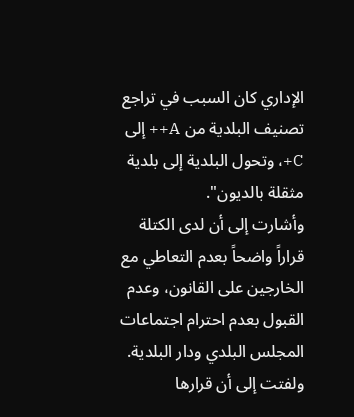الإداري كان السبب في تراجع تصنيف البلدية من A++ إلى C+، وتحول البلدية إلى بلدية مثقلة بالديون".
وأشارت إلى أن لدى الكتلة قراراً واضحاً بعدم التعاطي مع الخارجين على القانون، وعدم القبول بعدم احترام اجتماعات المجلس البلدي ودار البلدية.
ولفتت إلى أن قرارها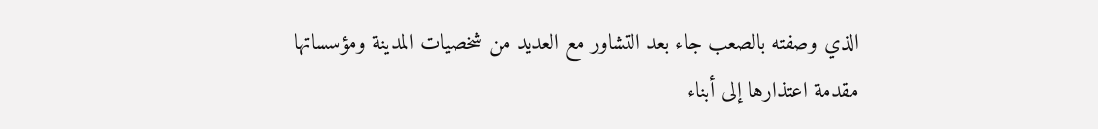الذي وصفته بالصعب جاء بعد التشاور مع العديد من شخصيات المدينة ومؤسساتها مقدمة اعتذارها إلى أبناء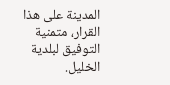المدينة على هذا القرار، متمنية التوفيق لبلدية الخليل.